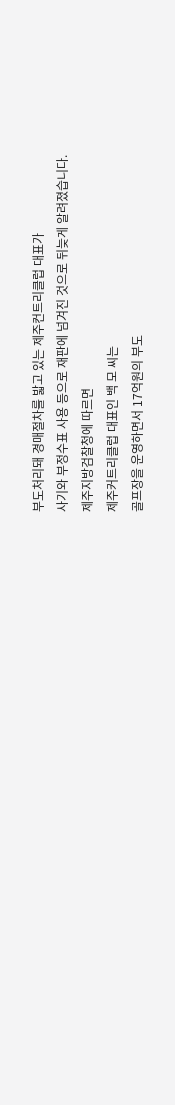부도처리돼 경매절차를 밟고 있는 제주컨트리클럽 대표가
사기와 부정수표 사용 등으로 재판에 넘겨진 것으로 뒤늦게 알려졌습니다.
제주지방검찰청에 따르면
제주커트리클럽 대표인 백 모 씨는
골프장을 운영하면서 17억원의 부도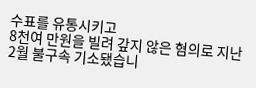수표를 유통시키고
8천여 만원을 빌려 갚지 않은 혐의로 지난 2월 불구속 기소됐습니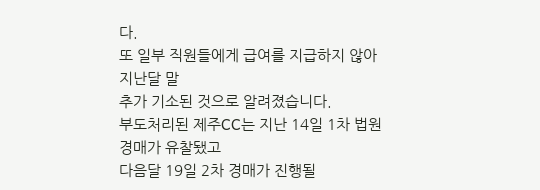다.
또 일부 직원들에게 급여를 지급하지 않아 지난달 말
추가 기소된 것으로 알려졌습니다.
부도처리된 제주CC는 지난 14일 1차 법원 경매가 유찰됐고
다음달 19일 2차 경매가 진행될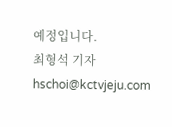예정입니다.
최형석 기자
hschoi@kctvjeju.com